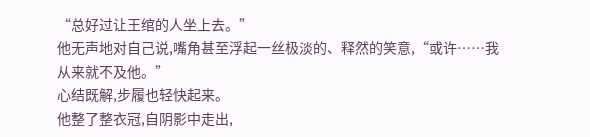“总好过让王绾的人坐上去。”
他无声地对自己说,嘴角甚至浮起一丝极淡的、释然的笑意,“或许……我从来就不及他。”
心结既解,步履也轻快起来。
他整了整衣冠,自阴影中走出,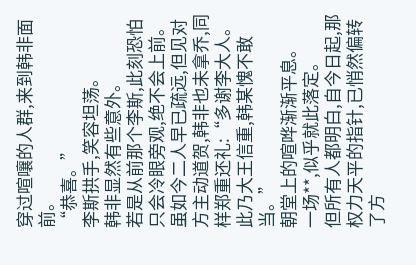穿过喧嚷的人群,来到韩非面前。
“恭喜。”
李斯拱手,笑容坦荡。
韩非显然有些意外。
若是从前那个李斯,此刻恐怕只会冷眼旁观,绝不会上前。
虽如今二人早已疏远,但见对方主动道贺,韩非也未拿乔,同样郑重还礼:“多谢李大人。
此乃大王信重,韩某愧不敢当。”
朝堂上的喧哗渐渐平息。
一场**,似乎就此落定。
但所有人都明白,自今日起,那权力天平的指针,已悄然偏转了方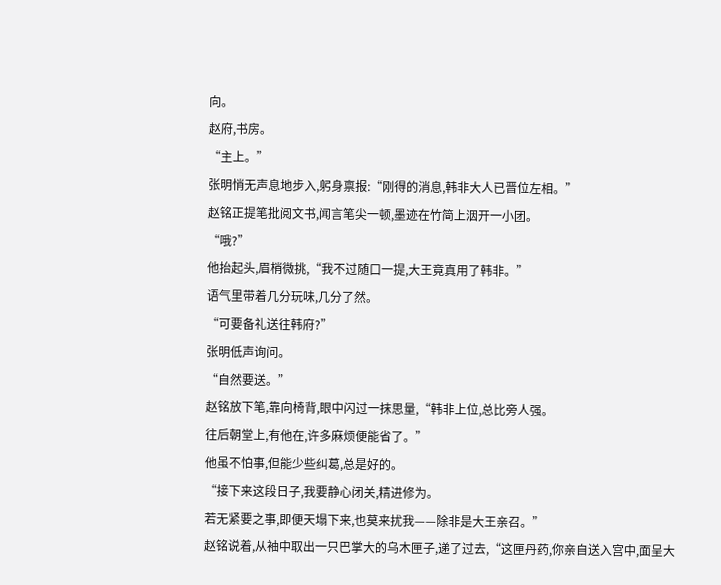向。
赵府,书房。
“主上。”
张明悄无声息地步入,躬身禀报:“刚得的消息,韩非大人已晋位左相。”
赵铭正提笔批阅文书,闻言笔尖一顿,墨迹在竹简上洇开一小团。
“哦?”
他抬起头,眉梢微挑,“我不过随口一提,大王竟真用了韩非。”
语气里带着几分玩味,几分了然。
“可要备礼送往韩府?”
张明低声询问。
“自然要送。”
赵铭放下笔,靠向椅背,眼中闪过一抹思量,“韩非上位,总比旁人强。
往后朝堂上,有他在,许多麻烦便能省了。”
他虽不怕事,但能少些纠葛,总是好的。
“接下来这段日子,我要静心闭关,精进修为。
若无紧要之事,即便天塌下来,也莫来扰我——除非是大王亲召。”
赵铭说着,从袖中取出一只巴掌大的乌木匣子,递了过去,“这匣丹药,你亲自送入宫中,面呈大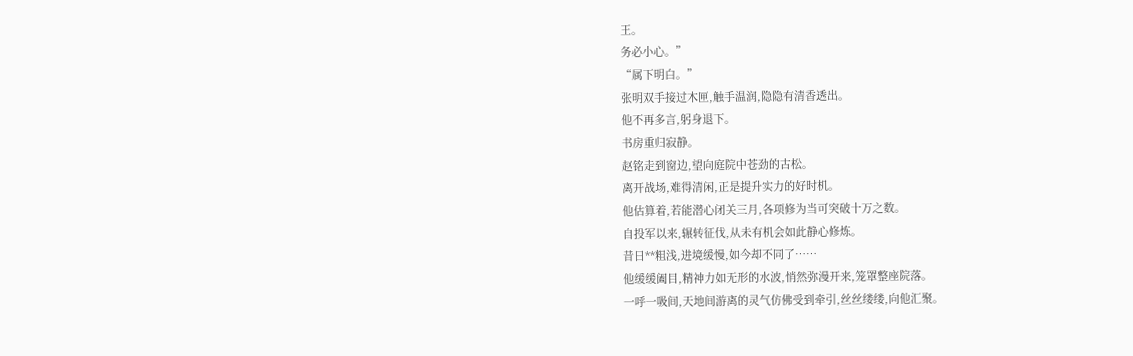王。
务必小心。”
“属下明白。”
张明双手接过木匣,触手温润,隐隐有清香透出。
他不再多言,躬身退下。
书房重归寂静。
赵铭走到窗边,望向庭院中苍劲的古松。
离开战场,难得清闲,正是提升实力的好时机。
他估算着,若能潜心闭关三月,各项修为当可突破十万之数。
自投军以来,辗转征伐,从未有机会如此静心修炼。
昔日**粗浅,进境缓慢,如今却不同了……
他缓缓阖目,精神力如无形的水波,悄然弥漫开来,笼罩整座院落。
一呼一吸间,天地间游离的灵气仿佛受到牵引,丝丝缕缕,向他汇聚。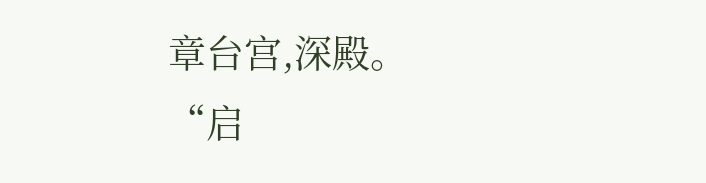章台宫,深殿。
“启